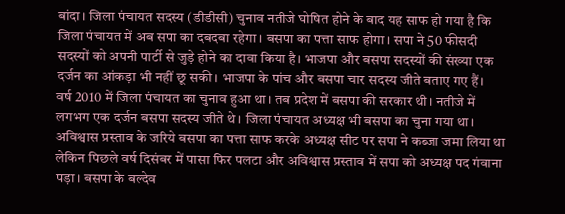बांदा। जिला पंचायत सदस्य (डीडीसी) चुनाव नतीजे घोषित होने के बाद यह साफ हो गया है कि जिला पंचायत में अब सपा का दबदबा रहेगा। बसपा का पत्ता साफ होगा। सपा ने 50 फीसदी सदस्यों को अपनी पार्टी से जुड़े होने का दावा किया है। भाजपा और बसपा सदस्यों की संख्या एक दर्जन का आंकड़ा भी नहीं छू सकी। भाजपा के पांच और बसपा चार सदस्य जीते बताए गए हैं।
वर्ष 2010 में जिला पंचायत का चुनाव हुआ था। तब प्रदेश में बसपा की सरकार थी। नतीजे में लगभग एक दर्जन बसपा सदस्य जीते थे। जिला पंचायत अध्यक्ष भी बसपा का चुना गया था। अविश्वास प्रस्ताव के जरिये बसपा का पत्ता साफ करके अध्यक्ष सीट पर सपा ने कब्जा जमा लिया था लेकिन पिछले वर्ष दिसंबर में पासा फिर पलटा और अविश्वास प्रस्ताव में सपा को अध्यक्ष पद गंवाना पड़ा। बसपा के बल्देव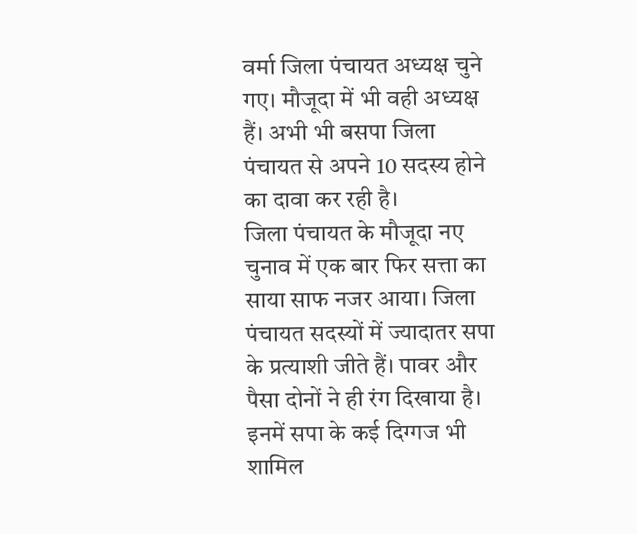वर्मा जिला पंचायत अध्यक्ष चुने गए। मौजूदा में भी वही अध्यक्ष हैं। अभी भी बसपा जिला पंचायत से अपने 10 सदस्य होने का दावा कर रही है।
जिला पंचायत के मौजूदा नए चुनाव में एक बार फिर सत्ता का साया साफ नजर आया। जिला पंचायत सदस्यों में ज्यादातर सपा के प्रत्याशी जीते हैं। पावर और पैसा दोनों ने ही रंग दिखाया है। इनमें सपा के कई दिग्गज भी शामिल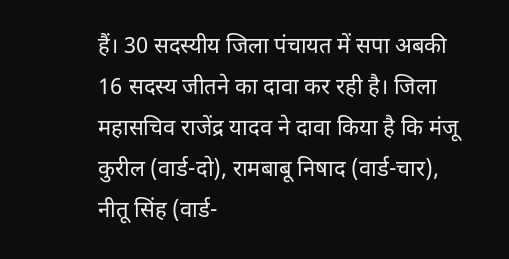हैं। 30 सदस्यीय जिला पंचायत में सपा अबकी 16 सदस्य जीतने का दावा कर रही है। जिला महासचिव राजेंद्र यादव ने दावा किया है कि मंजू कुरील (वार्ड-दो), रामबाबू निषाद (वार्ड-चार), नीतू सिंह (वार्ड-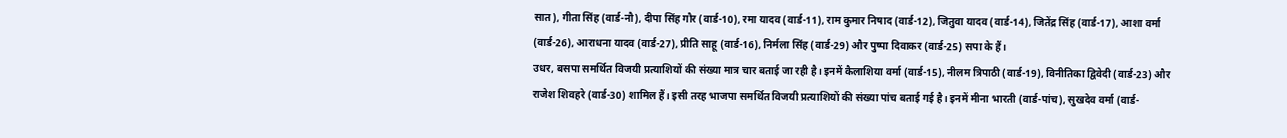सात), गीता सिंह (वार्ड-नौ), दीपा सिंह गौर (वार्ड-10), रमा यादव (वार्ड-11), राम कुमार निषाद (वार्ड-12), जितुवा यादव (वार्ड-14), जितेंद्र सिंह (वार्ड-17), आशा वर्मा (वार्ड-26), आराधना यादव (वार्ड-27), प्रीति साहू (वार्ड-16), निर्मला सिंह (वार्ड-29) और पुष्पा दिवाकर (वार्ड-25) सपा के हैं।
उधर, बसपा समर्थित विजयी प्रत्याशियों की संख्या मात्र चार बताई जा रही है। इनमें कैलाशिया वर्मा (वार्ड-15), नीलम त्रिपाठी (वार्ड-19), विनीतिका द्विवेदी (वार्ड-23) और राजेश शिवहरे (वार्ड-30) शामिल हैं। इसी तरह भाजपा समर्थित विजयी प्रत्याशियों की संख्या पांच बताई गई है। इनमें मीना भारती (वार्ड-पांच), सुखदेव वर्मा (वार्ड-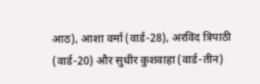आठ), आशा वर्मा (वार्ड-28), अरविंद त्रिपाठी (वार्ड-20) और सुधीर कुशवाहा (वार्ड-तीन)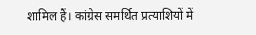शामिल हैं। कांग्रेस समर्थित प्रत्याशियों में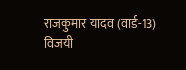राजकुमार यादव (वार्ड-13) विजयी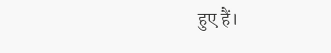हुए हैं।